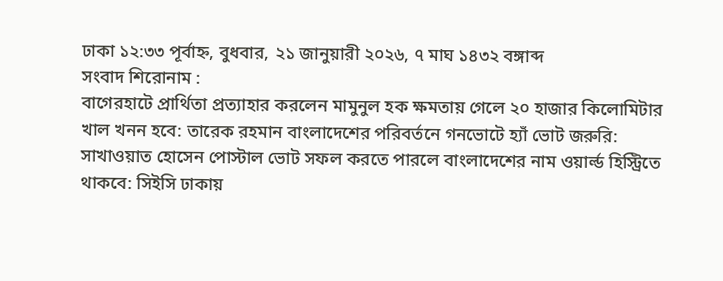ঢাকা ১২:৩৩ পূর্বাহ্ন, বুধবার, ২১ জানুয়ারী ২০২৬, ৭ মাঘ ১৪৩২ বঙ্গাব্দ
সংবাদ শিরোনাম :
বাগেরহাটে প্রার্থিতা প্রত্যাহার করলেন মামুনুল হক ক্ষমতায় গেলে ২০ হাজার কিলোমিটার খাল খনন হবে: তারেক রহমান বাংলাদেশের পরিবর্তনে গনভোটে হ্যাঁ ভোট জরুরি: সাখাওয়াত হোসেন পোস্টাল ভোট সফল করতে পারলে বাংলাদেশের নাম ওয়ার্ল্ড হিস্ট্রিতে থাকবে: সিইসি ঢাকায়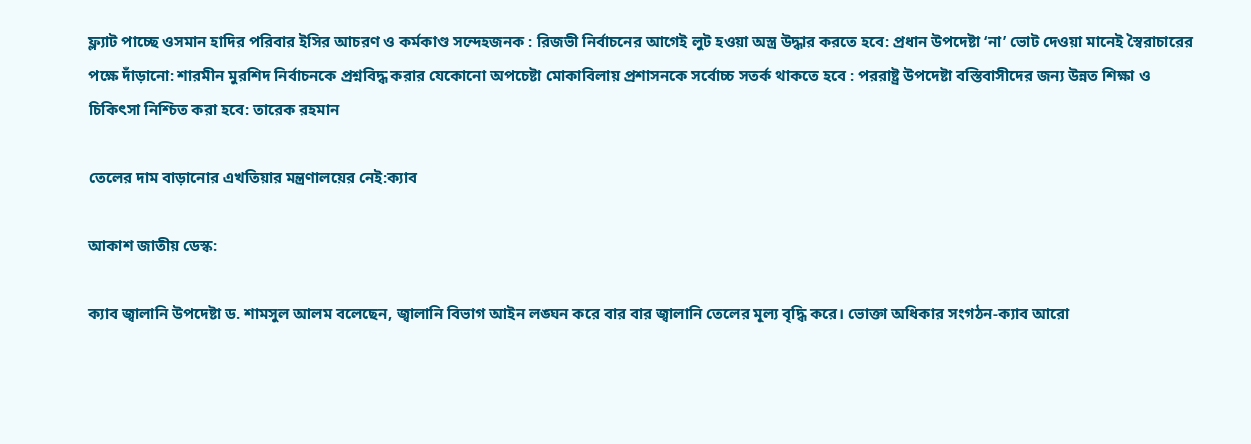ফ্ল্যাট পাচ্ছে ওসমান হাদির পরিবার ইসির আচরণ ও কর্মকাণ্ড সন্দেহজনক : রিজভী নির্বাচনের আগেই লুট হওয়া অস্ত্র উদ্ধার করতে হবে: প্রধান উপদেষ্টা ‘না’ ভোট দেওয়া মানেই স্বৈরাচারের পক্ষে দাঁড়ানো: শারমীন মুরশিদ নির্বাচনকে প্রশ্নবিদ্ধ করার যেকোনো অপচেষ্টা মোকাবিলায় প্রশাসনকে সর্বোচ্চ সতর্ক থাকতে হবে : পররাষ্ট্র উপদেষ্টা বস্তিবাসীদের জন্য উন্নত শিক্ষা ও চিকিৎসা নিশ্চিত করা হবে: তারেক রহমান

তেলের দাম বাড়ানোর এখতিয়ার মন্ত্রণালয়ের নেই:ক্যাব

আকাশ জাতীয় ডেস্ক:

ক্যাব জ্বালানি উপদেষ্টা ড. শামসুল আলম বলেছেন, জ্বালানি বিভাগ আইন লঙ্ঘন করে বার বার জ্বালানি তেলের মূল্য বৃদ্ধি করে। ভোক্তা অধিকার সংগঠন-ক্যাব আরো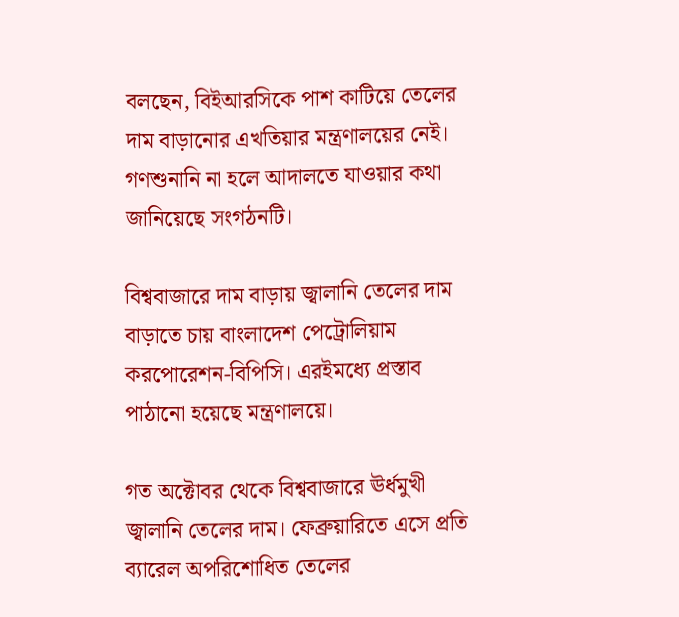বলছেন, বিইআরসিকে পাশ কাটিয়ে তেলের দাম বাড়ানোর এখতিয়ার মন্ত্রণালয়ের নেই। গণশুনানি না হলে আদালতে যাওয়ার কথা জানিয়েছে সংগঠনটি।

বিশ্ববাজারে দাম বাড়ায় জ্বালানি তেলের দাম বাড়াতে চায় বাংলাদেশ পেট্রোলিয়াম করপোরেশন-বিপিসি। এরইমধ্যে প্রস্তাব পাঠানো হয়েছে মন্ত্রণালয়ে।

গত অক্টোবর থেকে বিশ্ববাজারে ঊর্ধমুখী জ্বালানি তেলের দাম। ফেব্রুয়ারিতে এসে প্রতি ব্যারেল অপরিশোধিত তেলের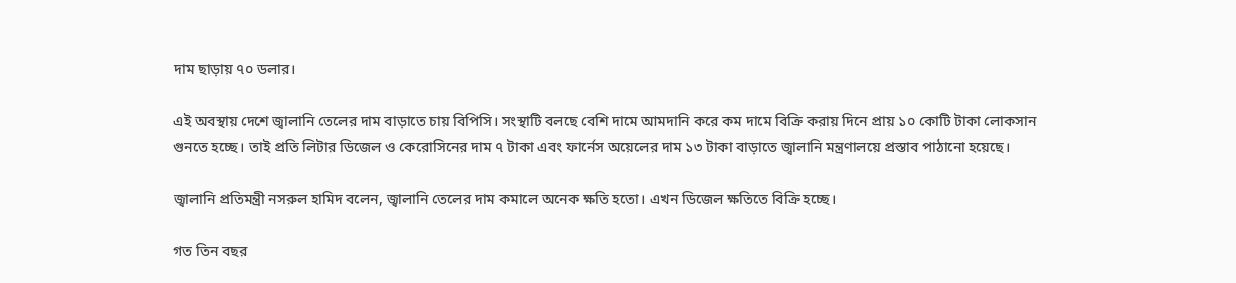দাম ছাড়ায় ৭০ ডলার।

এই অবস্থায় দেশে জ্বালানি তেলের দাম বাড়াতে চায় বিপিসি। সংস্থাটি বলছে বেশি দামে আমদানি করে কম দামে বিক্রি করায় দিনে প্রায় ১০ কোটি টাকা লোকসান গুনতে হচ্ছে। তাই প্রতি লিটার ডিজেল ও কেরোসিনের দাম ৭ টাকা এবং ফার্নেস অয়েলের দাম ১৩ টাকা বাড়াতে জ্বালানি মন্ত্রণালয়ে প্রস্তাব পাঠানো হয়েছে।

জ্বালানি প্রতিমন্ত্রী নসরুল হামিদ বলেন, জ্বালানি তেলের দাম কমালে অনেক ক্ষতি হতো। এখন ডিজেল ক্ষতিতে বিক্রি হচ্ছে।

গত তিন বছর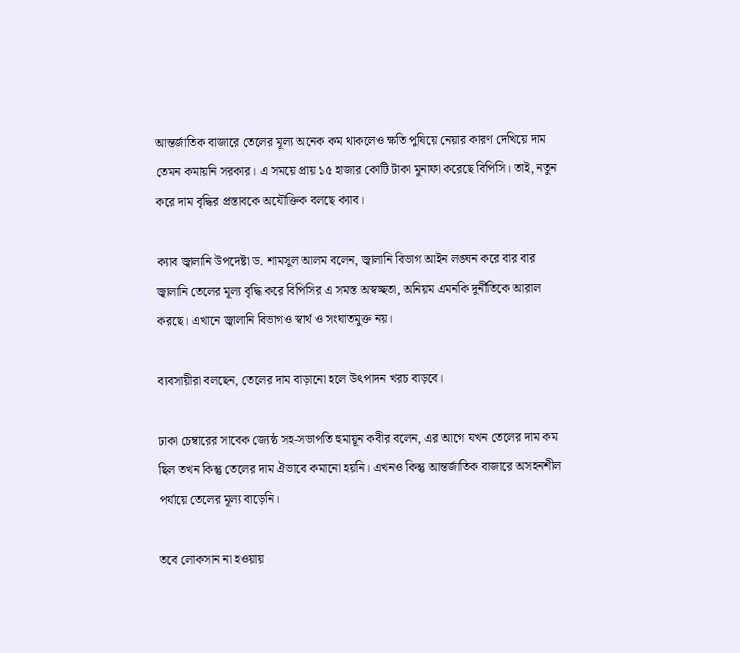আন্তর্জাতিক বাজারে তেলের মূল্য অনেক কম থাকলেও ক্ষতি পুষিয়ে নেয়ার কারণ দেখিয়ে দাম তেমন কমায়নি সরকার। এ সময়ে প্রায় ১৫ হাজার কোটি টাকা মুনাফা করেছে বিপিসি। তাই, নতুন করে দাম বৃদ্ধির প্রস্তাবকে অযৌক্তিক বলছে ক্যাব।

ক্যাব জ্বালানি উপদেষ্টা ড. শামসুল আলম বলেন, জ্বালানি বিভাগ আইন লঙ্ঘন করে বার বার জ্বালানি তেলের মূল্য বৃদ্ধি করে বিপিসির এ সমস্ত অস্বচ্ছতা, অনিয়ম এমনকি দুর্নীতিকে আরাল করছে। এখানে জ্বালানি বিভাগও স্বার্থ ও সংঘাতমুক্ত নয়।

ব্যবসায়ীরা বলছেন, তেলের দাম বাড়ানো হলে উৎপাদন খরচ বাড়বে।

ঢাকা চেম্বারের সাবেক জ্যেষ্ঠ সহ-সভাপতি হুমায়ূন কবীর বলেন, এর আগে যখন তেলের দাম কম ছিল তখন কিন্তু তেলের দাম ঐভাবে কমানো হয়নি। এখনও কিন্তু আন্তর্জাতিক বাজারে অসহনশীল পর্যায়ে তেলের মূল্য বাড়েনি।

তবে লোকসান না হওয়ায়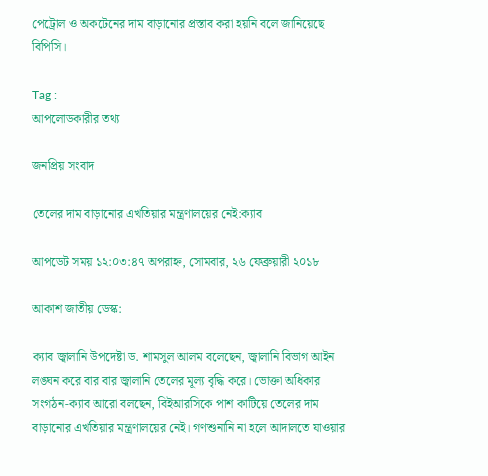পেট্রোল ও অকটেনের দাম বাড়ানোর প্রস্তাব করা হয়নি বলে জানিয়েছে বিপিসি।

Tag :
আপলোডকারীর তথ্য

জনপ্রিয় সংবাদ

তেলের দাম বাড়ানোর এখতিয়ার মন্ত্রণালয়ের নেই:ক্যাব

আপডেট সময় ১২:০৩:৪৭ অপরাহ্ন, সোমবার, ২৬ ফেব্রুয়ারী ২০১৮

আকাশ জাতীয় ডেস্ক:

ক্যাব জ্বালানি উপদেষ্টা ড. শামসুল আলম বলেছেন, জ্বালানি বিভাগ আইন লঙ্ঘন করে বার বার জ্বালানি তেলের মূল্য বৃদ্ধি করে। ভোক্তা অধিকার সংগঠন-ক্যাব আরো বলছেন, বিইআরসিকে পাশ কাটিয়ে তেলের দাম বাড়ানোর এখতিয়ার মন্ত্রণালয়ের নেই। গণশুনানি না হলে আদালতে যাওয়ার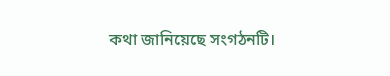কথা জানিয়েছে সংগঠনটি।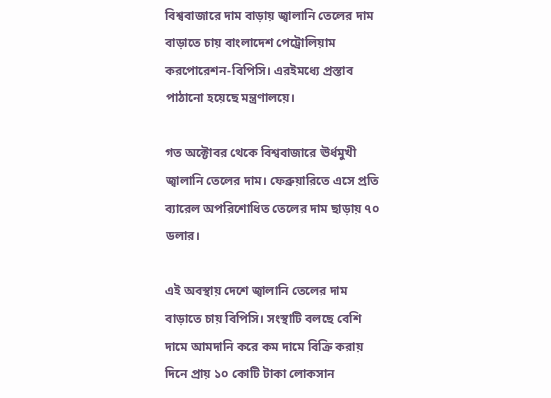বিশ্ববাজারে দাম বাড়ায় জ্বালানি তেলের দাম বাড়াতে চায় বাংলাদেশ পেট্রোলিয়াম করপোরেশন-বিপিসি। এরইমধ্যে প্রস্তাব পাঠানো হয়েছে মন্ত্রণালয়ে।

গত অক্টোবর থেকে বিশ্ববাজারে ঊর্ধমুখী জ্বালানি তেলের দাম। ফেব্রুয়ারিতে এসে প্রতি ব্যারেল অপরিশোধিত তেলের দাম ছাড়ায় ৭০ ডলার।

এই অবস্থায় দেশে জ্বালানি তেলের দাম বাড়াতে চায় বিপিসি। সংস্থাটি বলছে বেশি দামে আমদানি করে কম দামে বিক্রি করায় দিনে প্রায় ১০ কোটি টাকা লোকসান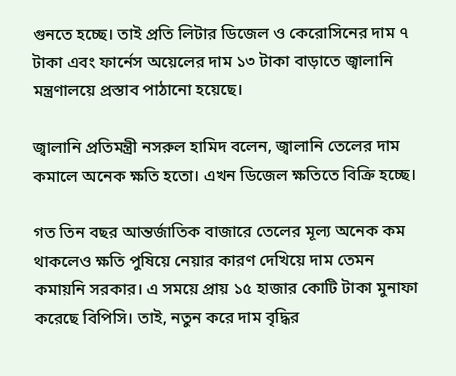গুনতে হচ্ছে। তাই প্রতি লিটার ডিজেল ও কেরোসিনের দাম ৭ টাকা এবং ফার্নেস অয়েলের দাম ১৩ টাকা বাড়াতে জ্বালানি মন্ত্রণালয়ে প্রস্তাব পাঠানো হয়েছে।

জ্বালানি প্রতিমন্ত্রী নসরুল হামিদ বলেন, জ্বালানি তেলের দাম কমালে অনেক ক্ষতি হতো। এখন ডিজেল ক্ষতিতে বিক্রি হচ্ছে।

গত তিন বছর আন্তর্জাতিক বাজারে তেলের মূল্য অনেক কম থাকলেও ক্ষতি পুষিয়ে নেয়ার কারণ দেখিয়ে দাম তেমন কমায়নি সরকার। এ সময়ে প্রায় ১৫ হাজার কোটি টাকা মুনাফা করেছে বিপিসি। তাই, নতুন করে দাম বৃদ্ধির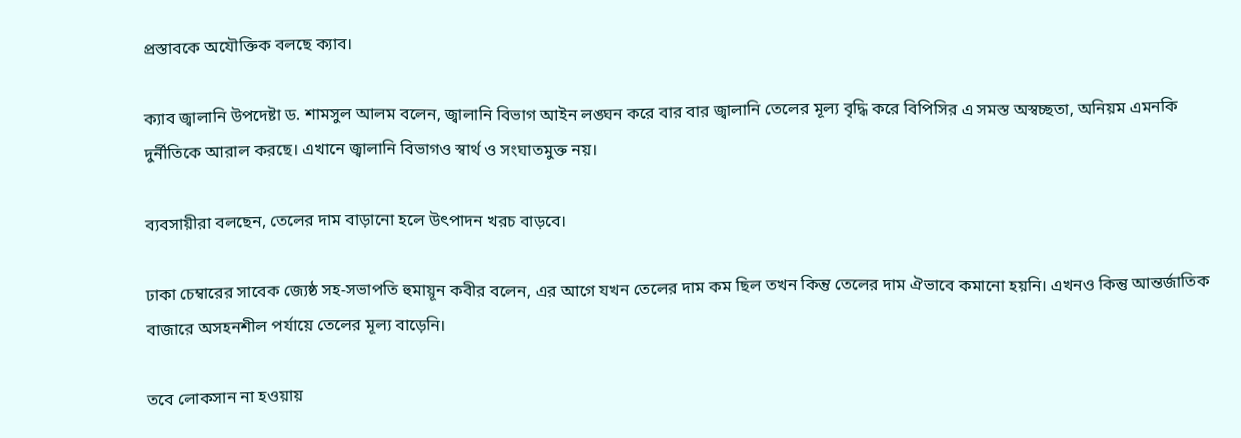প্রস্তাবকে অযৌক্তিক বলছে ক্যাব।

ক্যাব জ্বালানি উপদেষ্টা ড. শামসুল আলম বলেন, জ্বালানি বিভাগ আইন লঙ্ঘন করে বার বার জ্বালানি তেলের মূল্য বৃদ্ধি করে বিপিসির এ সমস্ত অস্বচ্ছতা, অনিয়ম এমনকি দুর্নীতিকে আরাল করছে। এখানে জ্বালানি বিভাগও স্বার্থ ও সংঘাতমুক্ত নয়।

ব্যবসায়ীরা বলছেন, তেলের দাম বাড়ানো হলে উৎপাদন খরচ বাড়বে।

ঢাকা চেম্বারের সাবেক জ্যেষ্ঠ সহ-সভাপতি হুমায়ূন কবীর বলেন, এর আগে যখন তেলের দাম কম ছিল তখন কিন্তু তেলের দাম ঐভাবে কমানো হয়নি। এখনও কিন্তু আন্তর্জাতিক বাজারে অসহনশীল পর্যায়ে তেলের মূল্য বাড়েনি।

তবে লোকসান না হওয়ায়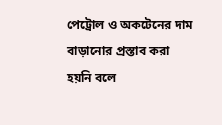পেট্রোল ও অকটেনের দাম বাড়ানোর প্রস্তাব করা হয়নি বলে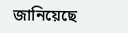জানিয়েছে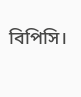বিপিসি।